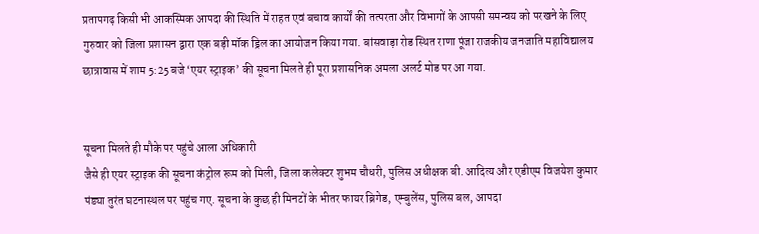प्रतापगढ़ किसी भी आकस्मिक आपदा की स्थिति में राहत एवं बचाव कार्यों की तत्परता और विभागों के आपसी समन्वय को परखने के लिए गुरुवार को जिला प्रशासन द्वारा एक बड़ी मॉक ड्रिल का आयोजन किया गया. बांसवाड़ा रोड स्थित राणा पूंजा राजकीय जनजाति महाविद्यालय छात्रावास में शाम 5:25 बजे ‘एयर स्ट्राइक’ की सूचना मिलते ही पूरा प्रशासनिक अमला अलर्ट मोड पर आ गया.


सूचना मिलते ही मौके पर पहुंचे आला अधिकारी
जैसे ही एयर स्ट्राइक की सूचना कंट्रोल रूम को मिली, जिला कलेक्टर शुभम चौधरी, पुलिस अधीक्षक बी. आदित्य और एडीएम विजयेश कुमार पंड्या तुरंत घटनास्थल पर पहुंच गए. सूचना के कुछ ही मिनटों के भीतर फायर ब्रिगेड, एम्बुलेंस, पुलिस बल, आपदा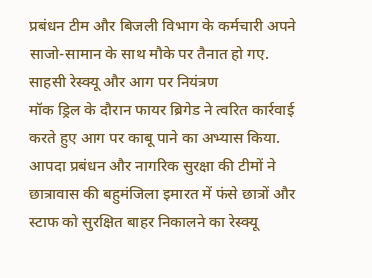प्रबंधन टीम और बिजली विभाग के कर्मचारी अपने साजो-सामान के साथ मौके पर तैनात हो गए.
साहसी रेस्क्यू और आग पर नियंत्रण
मॉक ड्रिल के दौरान फायर ब्रिगेड ने त्वरित कार्रवाई करते हुए आग पर काबू पाने का अभ्यास किया. आपदा प्रबंधन और नागरिक सुरक्षा की टीमों ने छात्रावास की बहुमंजिला इमारत में फंसे छात्रों और स्टाफ को सुरक्षित बाहर निकालने का रेस्क्यू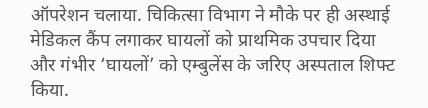ऑपरेशन चलाया. चिकित्सा विभाग ने मौके पर ही अस्थाई मेडिकल कैंप लगाकर घायलों को प्राथमिक उपचार दिया और गंभीर ‘घायलों’ को एम्बुलेंस के जरिए अस्पताल शिफ्ट किया.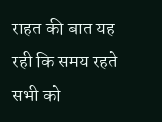राहत की बात यह रही कि समय रहते सभी को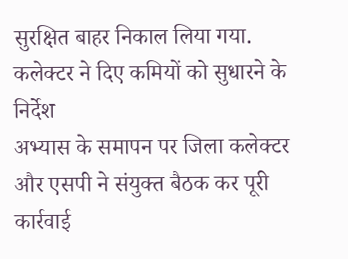सुरक्षित बाहर निकाल लिया गया.
कलेक्टर ने दिए कमियों को सुधारने के निर्देश
अभ्यास के समापन पर जिला कलेक्टर और एसपी ने संयुक्त बैठक कर पूरी कार्रवाई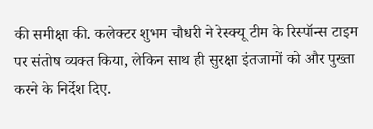की समीक्षा की. कलेक्टर शुभम चौधरी ने रेस्क्यू टीम के रिस्पॉन्स टाइम पर संतोष व्यक्त किया, लेकिन साथ ही सुरक्षा इंतजामों को और पुख्ता करने के निर्देश दिए.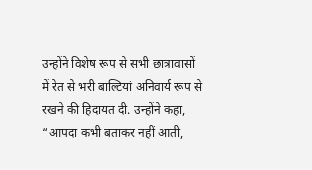उन्होंने विशेष रूप से सभी छात्रावासों में रेत से भरी बाल्टियां अनिवार्य रूप से रखने की हिदायत दी. उन्होंने कहा, “आपदा कभी बताकर नहीं आती,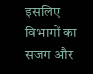इसलिए विभागों का सजग और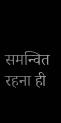समन्वित रहना ही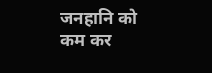जनहानि को कम कर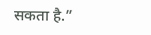सकता है.”